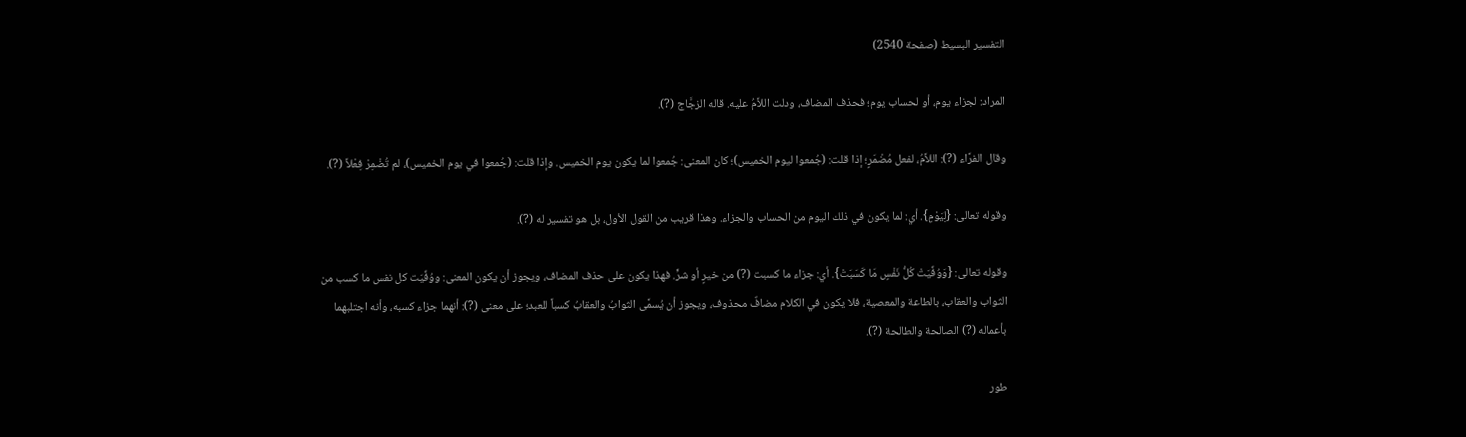التفسير البسيط (صفحة 2540)

المراد: لجزاء يوم، أو لحساب يوم؛ فحذف المضاف، ودلت اللاَّمُ عليه. قاله الزجَّاج (?).

وقال الفرَّاء (?): اللاَّمُ، لفعل مُضْمَرٍ؛ إذا قلت: (جُمعوا ليوم الخميس)؛ كان المعنى: جُمعوا لما يكون يوم الخميس. وإذا قلت: (جُمعوا في يوم الخميس)، لم تُضْمِرْ فِعْلاً (?).

وقوله تعالى: {لِيَوْمٍ}. أي: لما يكون في ذلك اليوم من الحساب والجزاء. وهذا قريب من القول الأول، بل هو تفسير له (?).

وقوله تعالى: {وَوُفِّيَتْ كُلُّ نَفْسٍ مَا كَسَبَتْ}. أي: جزاء ما كسبت (?) من خيرٍ أو شرٍّ. فهذا يكون على حذف المضاف، ويجوز أن يكون المعنى: ووُفِّيَت كل نفس ما كسب من الثواب والعقاب، بالطاعة والمعصية، فلا يكون في الكلام مضافٌ محذوف، ويجوز أن يُسمَّى الثوابُ والعقابُ كسباً للعبد؛ على معنى (?): أنهما جزاء كسبه، وأنه اجتلبهما بأعماله (?) الصالحة والطالحة (?).

طور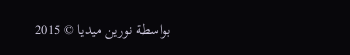بواسطة نورين ميديا © 2015